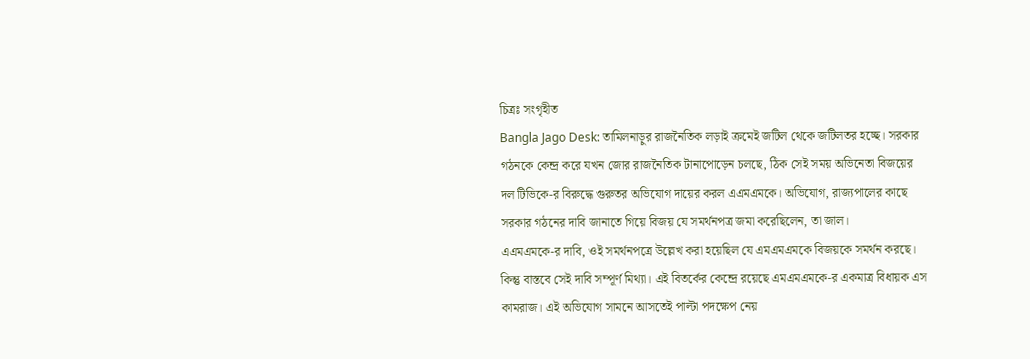চিত্রঃ সংগৃহীত
Bangla Jago Desk: তামিলনাড়ুর রাজনৈতিক লড়াই ক্রমেই জটিল থেকে জটিলতর হচ্ছে। সরকার গঠনকে কেন্দ্র করে যখন জোর রাজনৈতিক টানাপোড়েন চলছে, ঠিক সেই সময় অভিনেতা বিজয়ের দল টিভিকে-র বিরুদ্ধে গুরুতর অভিযোগ দায়ের করল এএমএমকে। অভিযোগ, রাজ্যপালের কাছে সরকার গঠনের দাবি জানাতে গিয়ে বিজয় যে সমর্থনপত্র জমা করেছিলেন, তা জাল।
এএমএমকে-র দাবি, ওই সমর্থনপত্রে উল্লেখ করা হয়েছিল যে এমএমএমকে বিজয়কে সমর্থন করছে। কিন্তু বাস্তবে সেই দাবি সম্পূর্ণ মিথ্যা। এই বিতর্কের কেন্দ্রে রয়েছে এমএমএমকে-র একমাত্র বিধায়ক এস কামরাজ। এই অভিযোগ সামনে আসতেই পাল্টা পদক্ষেপ নেয়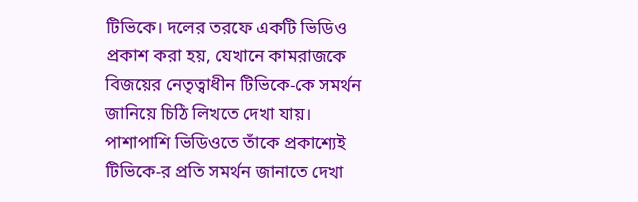টিভিকে। দলের তরফে একটি ভিডিও প্রকাশ করা হয়, যেখানে কামরাজকে বিজয়ের নেতৃত্বাধীন টিভিকে-কে সমর্থন জানিয়ে চিঠি লিখতে দেখা যায়। পাশাপাশি ভিডিওতে তাঁকে প্রকাশ্যেই টিভিকে-র প্রতি সমর্থন জানাতে দেখা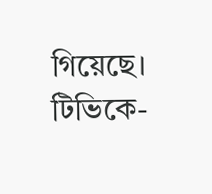গিয়েছে। টিভিকে-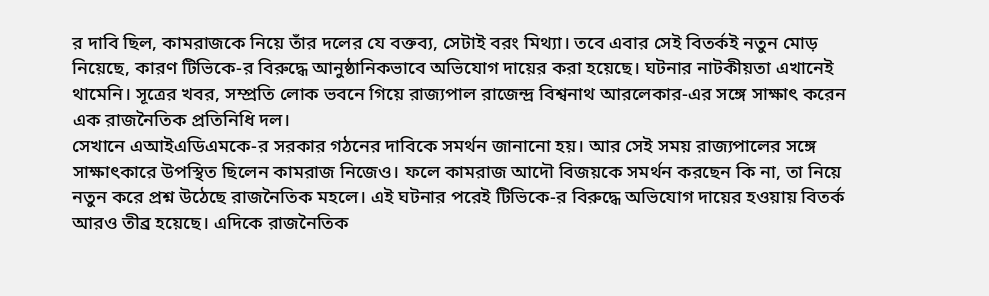র দাবি ছিল, কামরাজকে নিয়ে তাঁর দলের যে বক্তব্য, সেটাই বরং মিথ্যা। তবে এবার সেই বিতর্কই নতুন মোড় নিয়েছে, কারণ টিভিকে-র বিরুদ্ধে আনুষ্ঠানিকভাবে অভিযোগ দায়ের করা হয়েছে। ঘটনার নাটকীয়তা এখানেই থামেনি। সূত্রের খবর, সম্প্রতি লোক ভবনে গিয়ে রাজ্যপাল রাজেন্দ্র বিশ্বনাথ আরলেকার-এর সঙ্গে সাক্ষাৎ করেন এক রাজনৈতিক প্রতিনিধি দল।
সেখানে এআইএডিএমকে-র সরকার গঠনের দাবিকে সমর্থন জানানো হয়। আর সেই সময় রাজ্যপালের সঙ্গে সাক্ষাৎকারে উপস্থিত ছিলেন কামরাজ নিজেও। ফলে কামরাজ আদৌ বিজয়কে সমর্থন করছেন কি না, তা নিয়ে নতুন করে প্রশ্ন উঠেছে রাজনৈতিক মহলে। এই ঘটনার পরেই টিভিকে-র বিরুদ্ধে অভিযোগ দায়ের হওয়ায় বিতর্ক আরও তীব্র হয়েছে। এদিকে রাজনৈতিক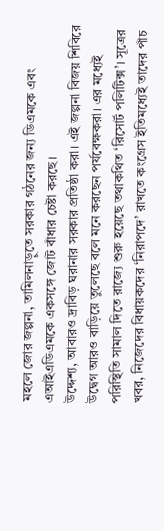মহলে জোর জল্পনা, তামিলনাড়ুতে সরকার গঠনের জন্য ডিএমকে এবং এআইএডিএমকে একসঙ্গে জোট বাঁধার চেষ্টা করছে।
উদ্দেশ্য, আবারও দ্রাবিড় ঘরানার সরকার প্রতিষ্ঠা করা। এই জল্পনা বিজয় শিবিরে উদ্বেগ আরও বাড়িয়ে তুলেছে বলে মনে করছেন পর্যবেক্ষকরা। এর মধ্যেই পরিস্থিতি সামাল দিতে রাজ্যে শুরু হয়েছে তথাকথিত ‘রিসোর্ট পলিটিক্স’। সূত্রের খবর, নিজেদের বিধায়কদের ‘নিরাপদে’ রাখতে কংগ্রেস ইতিমধ্যেই তাদের পাঁচ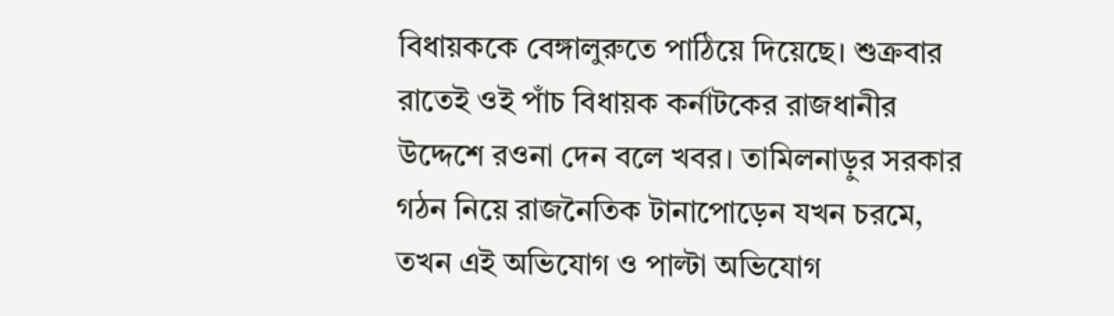বিধায়ককে বেঙ্গালুরুতে পাঠিয়ে দিয়েছে। শুক্রবার রাতেই ওই পাঁচ বিধায়ক কর্নাটকের রাজধানীর উদ্দেশে রওনা দেন বলে খবর। তামিলনাড়ুর সরকার গঠন নিয়ে রাজনৈতিক টানাপোড়েন যখন চরমে, তখন এই অভিযোগ ও পাল্টা অভিযোগ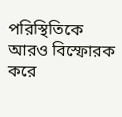পরিস্থিতিকে আরও বিস্ফোরক করে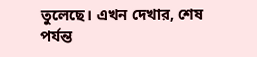তুলেছে। এখন দেখার, শেষ পর্যন্ত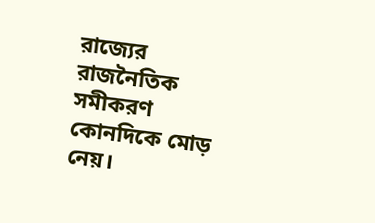রাজ্যের রাজনৈতিক সমীকরণ কোনদিকে মোড় নেয়।